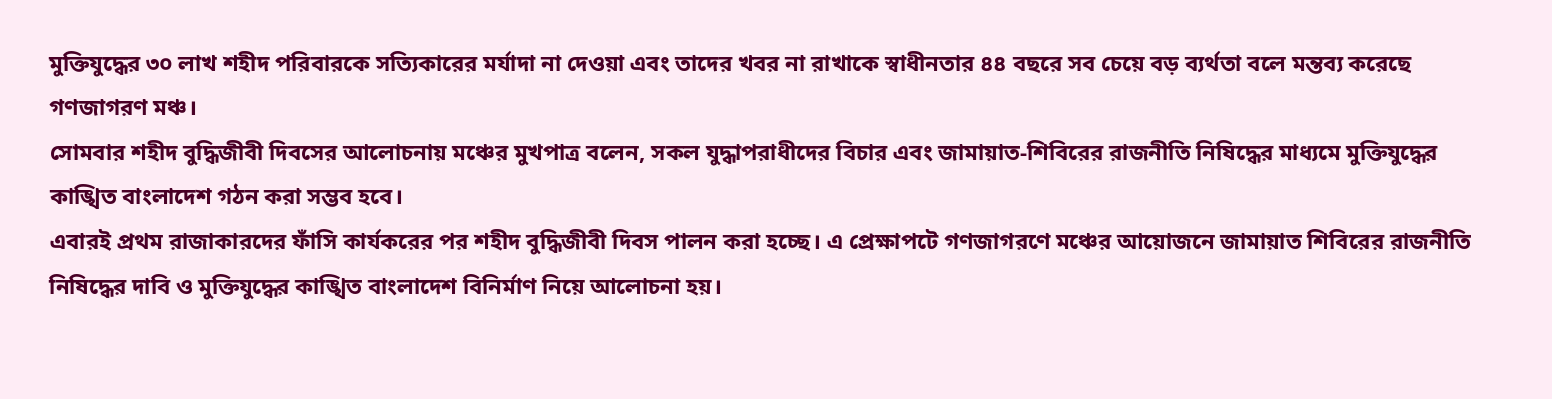মুক্তিযুদ্ধের ৩০ লাখ শহীদ পরিবারকে সত্যিকারের মর্যাদা না দেওয়া এবং তাদের খবর না রাখাকে স্বাধীনতার ৪৪ বছরে সব চেয়ে বড় ব্যর্থতা বলে মন্তব্য করেছে গণজাগরণ মঞ্চ।
সোমবার শহীদ বুদ্ধিজীবী দিবসের আলোচনায় মঞ্চের মুখপাত্র বলেন, সকল যুদ্ধাপরাধীদের বিচার এবং জামায়াত-শিবিরের রাজনীতি নিষিদ্ধের মাধ্যমে মুক্তিযুদ্ধের কাঙ্খিত বাংলাদেশ গঠন করা সম্ভব হবে।
এবারই প্রথম রাজাকারদের ফাঁসি কার্যকরের পর শহীদ বুদ্ধিজীবী দিবস পালন করা হচ্ছে। এ প্রেক্ষাপটে গণজাগরণে মঞ্চের আয়োজনে জামায়াত শিবিরের রাজনীতি নিষিদ্ধের দাবি ও মুক্তিযুদ্ধের কাঙ্খিত বাংলাদেশ বিনির্মাণ নিয়ে আলোচনা হয়।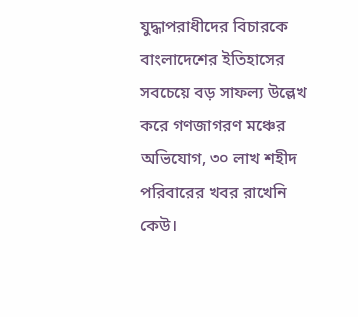যুদ্ধাপরাধীদের বিচারকে বাংলাদেশের ইতিহাসের সবচেয়ে বড় সাফল্য উল্লেখ করে গণজাগরণ মঞ্চের অভিযোগ, ৩০ লাখ শহীদ পরিবারের খবর রাখেনি কেউ।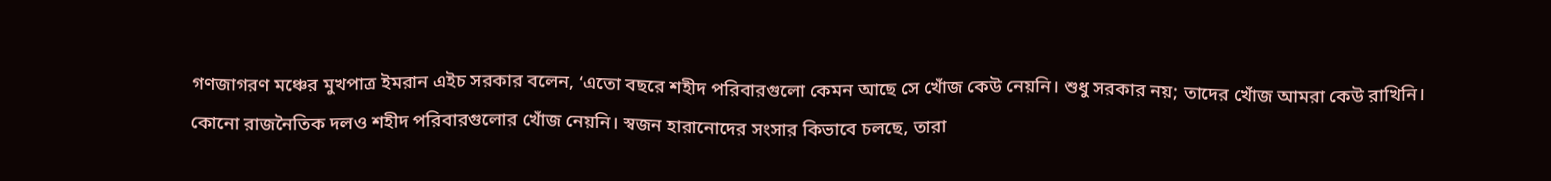গণজাগরণ মঞ্চের মুখপাত্র ইমরান এইচ সরকার বলেন, ‘এতো বছরে শহীদ পরিবারগুলো কেমন আছে সে খোঁজ কেউ নেয়নি। শুধু সরকার নয়; তাদের খোঁজ আমরা কেউ রাখিনি। কোনো রাজনৈতিক দলও শহীদ পরিবারগুলোর খোঁজ নেয়নি। স্বজন হারানোদের সংসার কিভাবে চলছে, তারা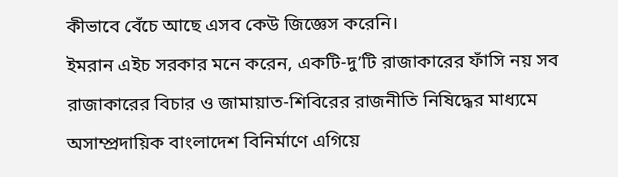কীভাবে বেঁচে আছে এসব কেউ জিজ্ঞেস করেনি।
ইমরান এইচ সরকার মনে করেন, একটি-দু’টি রাজাকারের ফাঁসি নয় সব রাজাকারের বিচার ও জামায়াত-শিবিরের রাজনীতি নিষিদ্ধের মাধ্যমে অসাম্প্রদায়িক বাংলাদেশ বিনির্মাণে এগিয়ে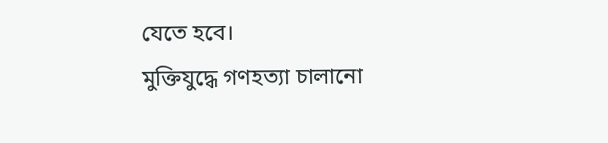যেতে হবে।
মুক্তিযুদ্ধে গণহত্যা চালানো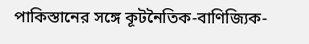পাকিস্তানের সঙ্গে কূটনৈতিক-বাণিজ্যিক-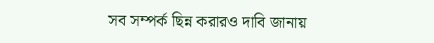সব সম্পর্ক ছিন্ন করারও দাবি জানায়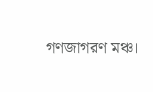গণজাগরণ মঞ্চ।